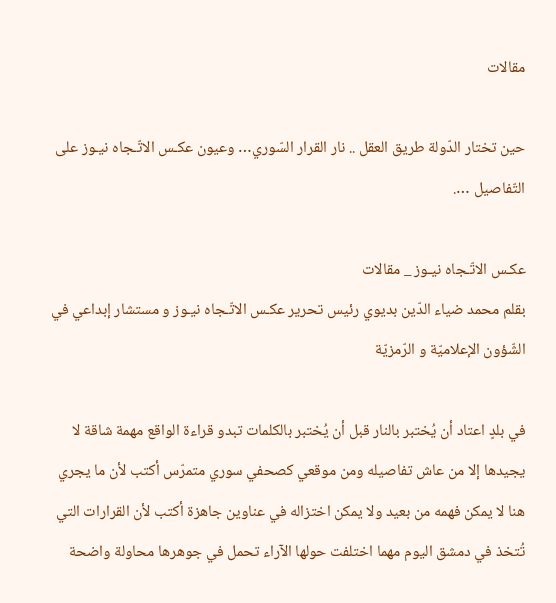مقالات

حين تختار الدّولة طريق العقل .. نار القرار السّوري… وعيون عكـس الاتّـجاه نيـوز على التّفاصيل ….

عكـس الاتّـجاه نيـوز _ مقالات
بقلم محمد ضياء الدّين بديوي رئيس تحرير عكـس الاتّـجاه نيـوز و مستشار إبداعي في الشّؤون الإعلاميّة و الرّمزيّة

في بلدٍ اعتاد أن يُختبر بالنار قبل أن يُختبر بالكلمات تبدو قراءة الواقع مهمة شاقة لا يجيدها إلا من عاش تفاصيله ومن موقعي كصحفي سوري متمرّس أكتب لأن ما يجري هنا لا يمكن فهمه من بعيد ولا يمكن اختزاله في عناوين جاهزة أكتب لأن القرارات التي تُتخذ في دمشق اليوم مهما اختلفت حولها الآراء تحمل في جوهرها محاولة واضحة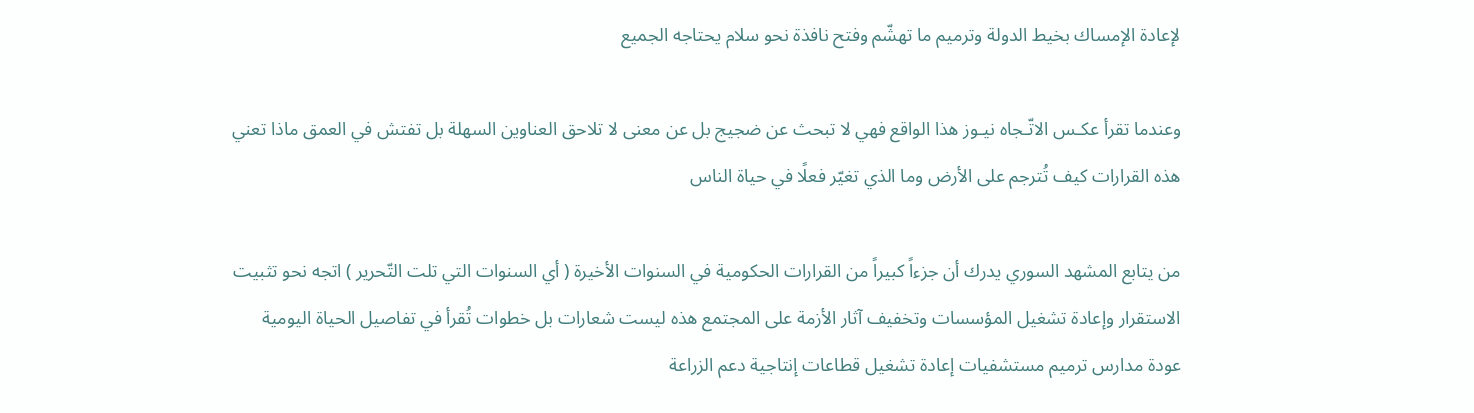لإعادة الإمساك بخيط الدولة وترميم ما تهشّم وفتح نافذة نحو سلام يحتاجه الجميع

وعندما تقرأ عكـس الاتّـجاه نيـوز هذا الواقع فهي لا تبحث عن ضجيج بل عن معنى لا تلاحق العناوين السهلة بل تفتش في العمق ماذا تعني هذه القرارات كيف تُترجم على الأرض وما الذي تغيّر فعلًا في حياة الناس

من يتابع المشهد السوري يدرك أن جزءاً كبيراً من القرارات الحكومية في السنوات الأخيرة ( أي السنوات التي تلت التّحرير ) اتجه نحو تثبيت الاستقرار وإعادة تشغيل المؤسسات وتخفيف آثار الأزمة على المجتمع هذه ليست شعارات بل خطوات تُقرأ في تفاصيل الحياة اليومية
عودة مدارس ترميم مستشفيات إعادة تشغيل قطاعات إنتاجية دعم الزراعة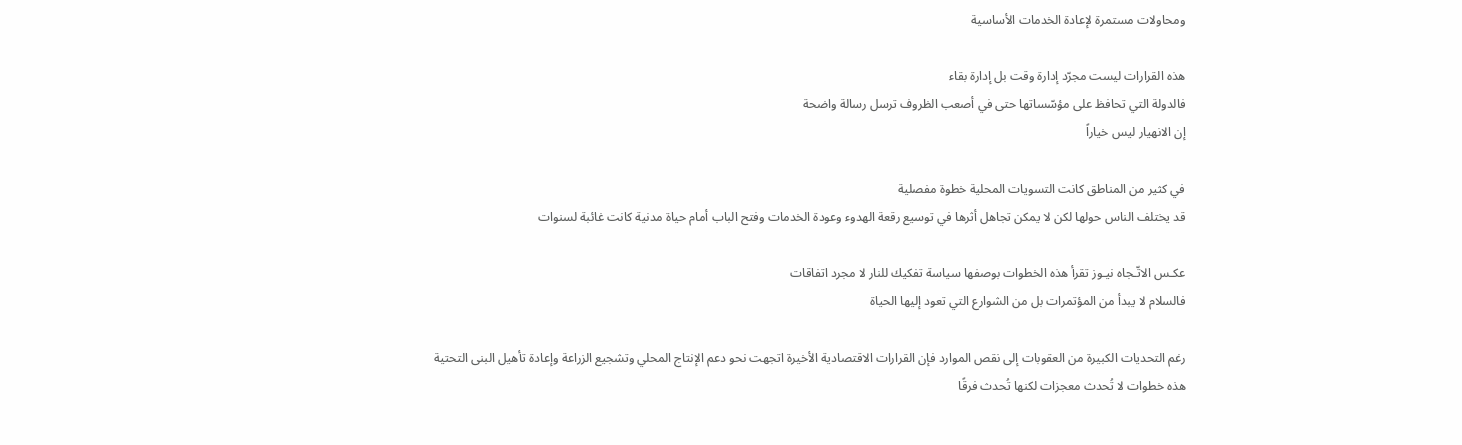ومحاولات مستمرة لإعادة الخدمات الأساسية

هذه القرارات ليست مجرّد إدارة وقت بل إدارة بقاء
فالدولة التي تحافظ على مؤسّساتها حتى في أصعب الظروف ترسل رسالة واضحة
إن الانهيار ليس خياراً

في كثير من المناطق كانت التسويات المحلية خطوة مفصلية
قد يختلف الناس حولها لكن لا يمكن تجاهل أثرها في توسيع رقعة الهدوء وعودة الخدمات وفتح الباب أمام حياة مدنية كانت غائبة لسنوات

عكـس الاتّـجاه نيـوز تقرأ هذه الخطوات بوصفها سياسة تفكيك للنار لا مجرد اتفاقات
فالسلام لا يبدأ من المؤتمرات بل من الشوارع التي تعود إليها الحياة

رغم التحديات الكبيرة من العقوبات إلى نقص الموارد فإن القرارات الاقتصادية الأخيرة اتجهت نحو دعم الإنتاج المحلي وتشجيع الزراعة وإعادة تأهيل البنى التحتية
هذه خطوات لا تُحدث معجزات لكنها تُحدث فرقًا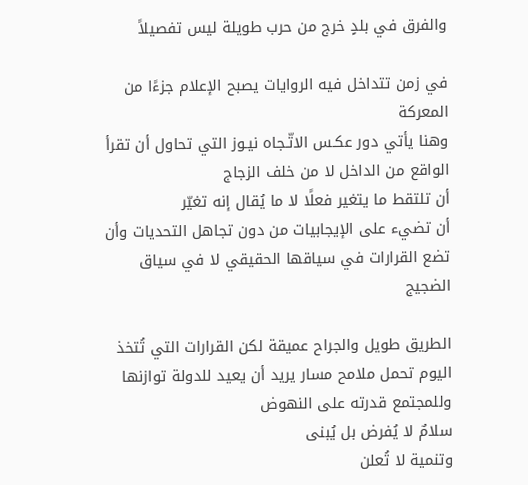والفرق في بلدٍ خرج من حرب طويلة ليس تفصيلاً

في زمن تتداخل فيه الروايات يصبح الإعلام جزءًا من المعركة
وهنا يأتي دور عكـس الاتّـجاه نيـوز التي تحاول أن تقرأ الواقع من الداخل لا من خلف الزجاج
أن تلتقط ما يتغير فعلًا لا ما يُقال إنه تغيّر
أن تضيء على الإيجابيات من دون تجاهل التحديات وأن تضع القرارات في سياقها الحقيقي لا في سياق الضجيج

الطريق طويل والجراح عميقة لكن القرارات التي تُتخذ اليوم تحمل ملامح مسار يريد أن يعيد للدولة توازنها وللمجتمع قدرته على النهوض
سلامٌ لا يُفرض بل يُبنى
وتنمية لا تُعلن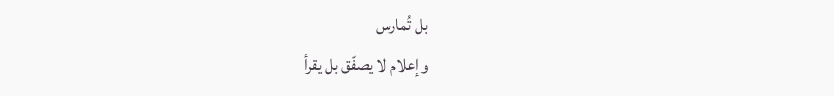بل تُمارس
وإعلام لا يصفّق بل يقرأ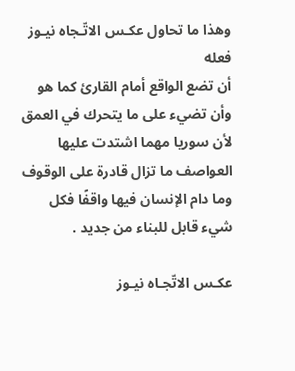وهذا ما تحاول عكـس الاتّـجاه نيـوز فعله
أن تضع الواقع أمام القارئ كما هو وأن تضيء على ما يتحرك في العمق لأن سوريا مهما اشتدت عليها العواصف ما تزال قادرة على الوقوف وما دام الإنسان فيها واقفًا فكل شيء قابل للبناء من جديد .

عكـس الاتّجـاه نيـوز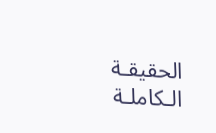الحقيقـة الـكاملـة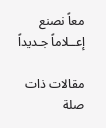معاً نصنع إعــلاماً جـديداً

مقالات ذات صلة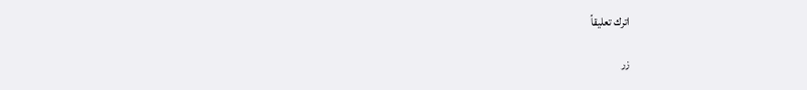اترك تعليقاً

زر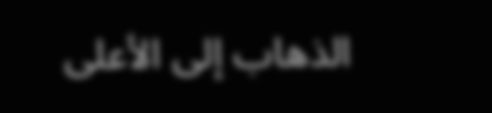الذهاب إلى الأعلى